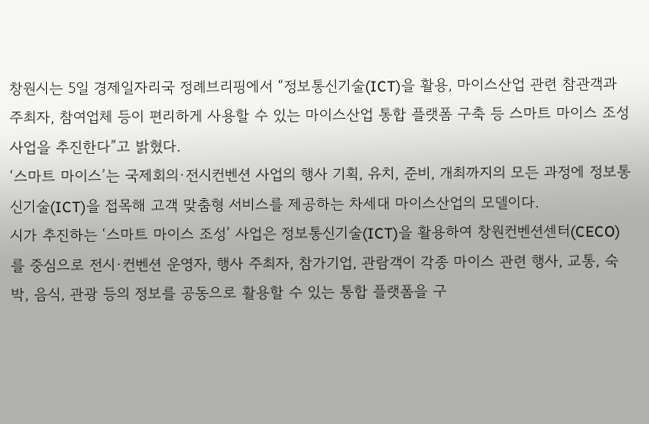창원시는 5일 경제일자리국 정례브리핑에서 “정보통신기술(ICT)을 활용, 마이스산업 관련 참관객과 주최자, 참여업체 등이 편리하게 사용할 수 있는 마이스산업 통합 플랫폼 구축 등 스마트 마이스 조성사업을 추진한다”고 밝혔다.
‘스마트 마이스’는 국제회의·전시컨벤션 사업의 행사 기획, 유치, 준비, 개최까지의 모든 과정에 정보통신기술(ICT)을 접목해 고객 맞춤형 서비스를 제공하는 차세대 마이스산업의 모델이다.
시가 추진하는 ‘스마트 마이스 조성’ 사업은 정보통신기술(ICT)을 활용하여 창원컨벤션센터(CECO)를 중심으로 전시·컨벤션 운영자, 행사 주최자, 참가기업, 관람객이 각종 마이스 관련 행사, 교통, 숙박, 음식, 관광 등의 정보를 공동으로 활용할 수 있는 통합 플랫폼을 구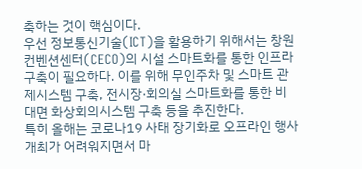축하는 것이 핵심이다.
우선 정보통신기술(ICT)을 활용하기 위해서는 창원컨벤션센터(CECO)의 시설 스마트화를 통한 인프라 구축이 필요하다. 이를 위해 무인주차 및 스마트 관제시스템 구축, 전시장·회의실 스마트화를 통한 비대면 화상회의시스템 구축 등을 추진한다.
특히 올해는 코로나19 사태 장기화로 오프라인 행사 개최가 어려워지면서 마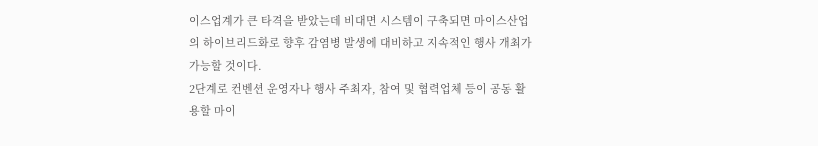이스업계가 큰 타격을 받았는데 비대면 시스템이 구축되면 마이스산업의 하이브리드화로 향후 감염병 발생에 대비하고 지속적인 행사 개최가 가능할 것이다.
2단계로 컨벤션 운영자나 행사 주최자, 참여 및 협력업체 등이 공동 활용할 마이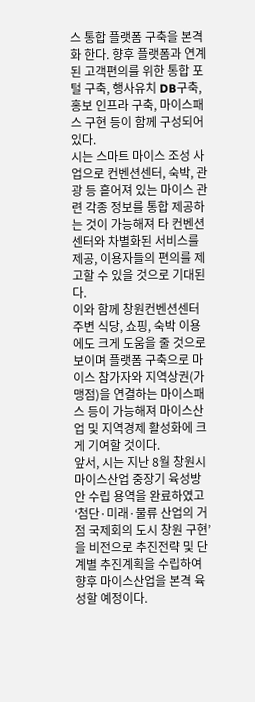스 통합 플랫폼 구축을 본격화 한다. 향후 플랫폼과 연계된 고객편의를 위한 통합 포털 구축, 행사유치 DB구축, 홍보 인프라 구축, 마이스패스 구현 등이 함께 구성되어 있다.
시는 스마트 마이스 조성 사업으로 컨벤션센터, 숙박, 관광 등 흩어져 있는 마이스 관련 각종 정보를 통합 제공하는 것이 가능해져 타 컨벤션센터와 차별화된 서비스를 제공, 이용자들의 편의를 제고할 수 있을 것으로 기대된다.
이와 함께 창원컨벤션센터 주변 식당, 쇼핑, 숙박 이용에도 크게 도움을 줄 것으로 보이며 플랫폼 구축으로 마이스 참가자와 지역상권(가맹점)을 연결하는 마이스패스 등이 가능해져 마이스산업 및 지역경제 활성화에 크게 기여할 것이다.
앞서, 시는 지난 8월 창원시 마이스산업 중장기 육성방안 수립 용역을 완료하였고 ‘첨단·미래·물류 산업의 거점 국제회의 도시 창원 구현’을 비전으로 추진전략 및 단계별 추진계획을 수립하여 향후 마이스산업을 본격 육성할 예정이다.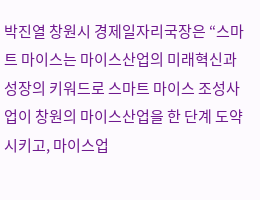박진열 창원시 경제일자리국장은 “스마트 마이스는 마이스산업의 미래혁신과 성장의 키워드로 스마트 마이스 조성사업이 창원의 마이스산업을 한 단계 도약시키고, 마이스업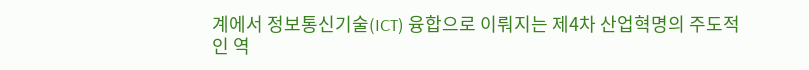계에서 정보통신기술(ICT) 융합으로 이뤄지는 제4차 산업혁명의 주도적인 역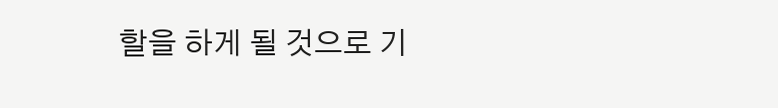할을 하게 될 것으로 기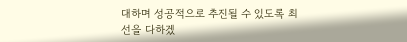대하며 성공적으로 추진될 수 있도록 최선을 다하겠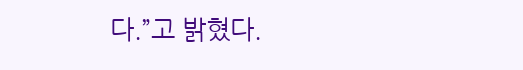다.”고 밝혔다.